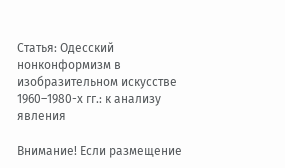Статья: Одесский нонконформизм в изобразительном искусстве 1960–1980-х гг.: к анализу явления

Внимание! Если размещение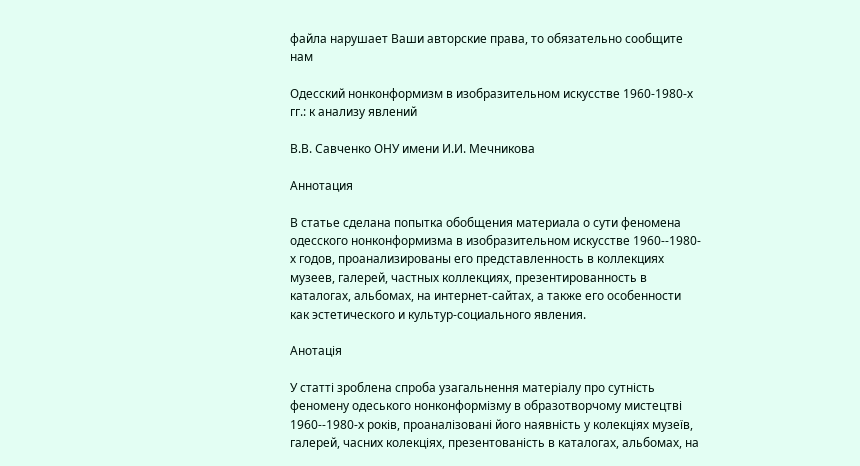файла нарушает Ваши авторские права, то обязательно сообщите нам

Одесский нонконформизм в изобразительном искусстве 1960-1980-х гг.: к анализу явлений

В.В. Cавченко ОНУ имени И.И. Мечникова

Аннотация

В статье сделана попытка обобщения материала о сути феномена одесского нонконформизма в изобразительном искусстве 1960--1980-х годов, проанализированы его представленность в коллекциях музеев, галерей, частных коллекциях, презентированность в каталогах, альбомах, на интернет-сайтах, а также его особенности как эстетического и культур-социального явления.

Анотація

У статті зроблена спроба узагальнення матеріалу про сутність феномену одеського нонконформізму в образотворчому мистецтві 1960--1980-х років, проаналізовані його наявність у колекціях музеїв, галерей, часних колекціях, презентованість в каталогах, альбомах, на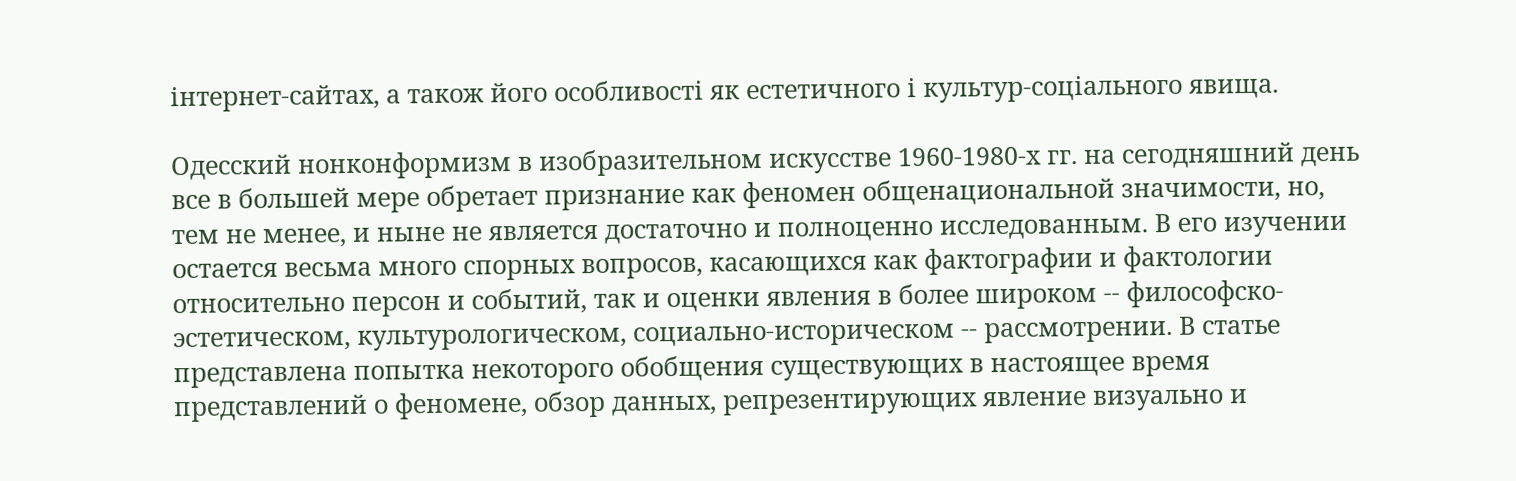інтернет-сайтах, а також його особливості як естетичного і культур-соціального явища.

Одесский нонконформизм в изобразительном искусстве 1960-1980-х гг. на сегодняшний день все в большей мере обретает признание как феномен общенациональной значимости, но, тем не менее, и ныне не является достаточно и полноценно исследованным. В его изучении остается весьма много спорных вопросов, касающихся как фактографии и фактологии относительно персон и событий, так и оценки явления в более широком -- философско-эстетическом, культурологическом, социально-историческом -- рассмотрении. В статье представлена попытка некоторого обобщения существующих в настоящее время представлений о феномене, обзор данных, репрезентирующих явление визуально и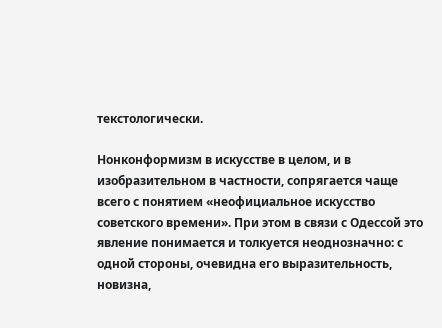текстологически.

Нонконформизм в искусстве в целом, и в изобразительном в частности, сопрягается чаще всего с понятием «неофициальное искусство советского времени». При этом в связи с Одессой это явление понимается и толкуется неоднозначно: с одной стороны, очевидна его выразительность, новизна,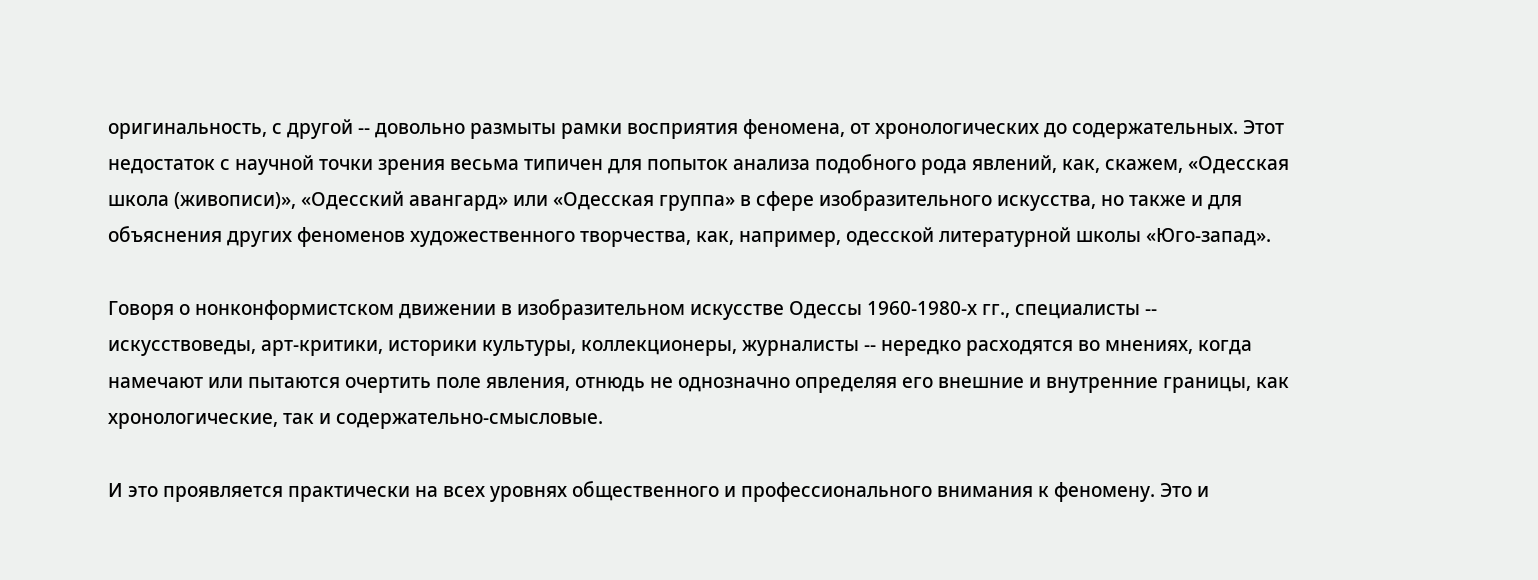оригинальность, с другой -- довольно размыты рамки восприятия феномена, от хронологических до содержательных. Этот недостаток с научной точки зрения весьма типичен для попыток анализа подобного рода явлений, как, скажем, «Одесская школа (живописи)», «Одесский авангард» или «Одесская группа» в сфере изобразительного искусства, но также и для объяснения других феноменов художественного творчества, как, например, одесской литературной школы «Юго-запад».

Говоря о нонконформистском движении в изобразительном искусстве Одессы 1960-1980-х гг., специалисты -- искусствоведы, арт-критики, историки культуры, коллекционеры, журналисты -- нередко расходятся во мнениях, когда намечают или пытаются очертить поле явления, отнюдь не однозначно определяя его внешние и внутренние границы, как хронологические, так и содержательно-смысловые.

И это проявляется практически на всех уровнях общественного и профессионального внимания к феномену. Это и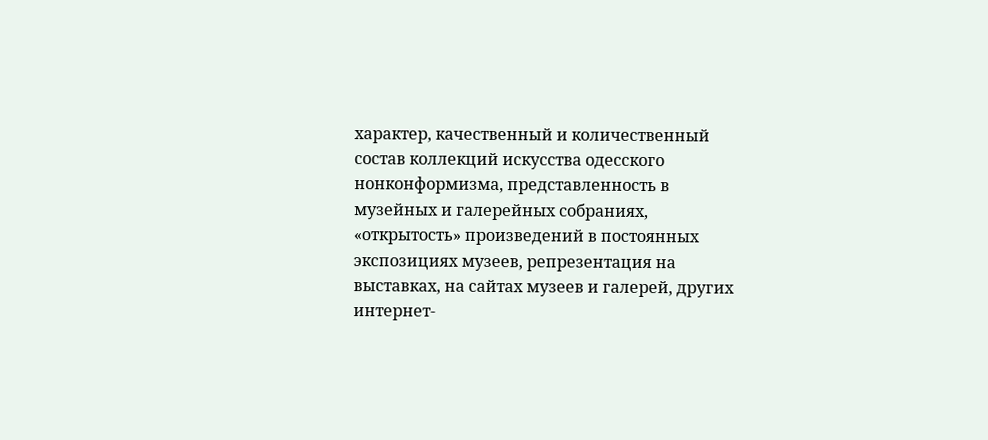характер, качественный и количественный состав коллекций искусства одесского нонконформизма, представленность в музейных и галерейных собраниях, «открытость» произведений в постоянных экспозициях музеев, репрезентация на выставках, на сайтах музеев и галерей, других интернет-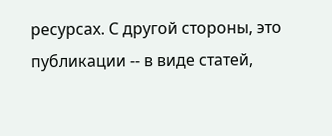ресурсах. С другой стороны, это публикации -- в виде статей,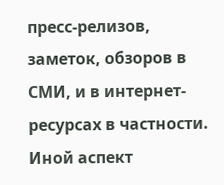пресс-релизов, заметок, обзоров в СМИ, и в интернет-ресурсах в частности. Иной аспект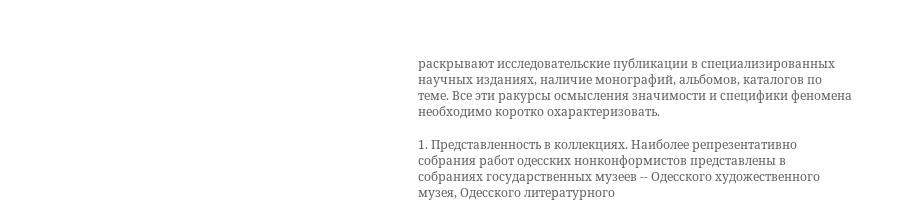раскрывают исследовательские публикации в специализированных научных изданиях, наличие монографий, альбомов, каталогов по теме. Все эти ракурсы осмысления значимости и специфики феномена необходимо коротко охарактеризовать.

1. Представленность в коллекциях. Наиболее репрезентативно собрания работ одесских нонконформистов представлены в собраниях государственных музеев -- Одесского художественного музея, Одесского литературного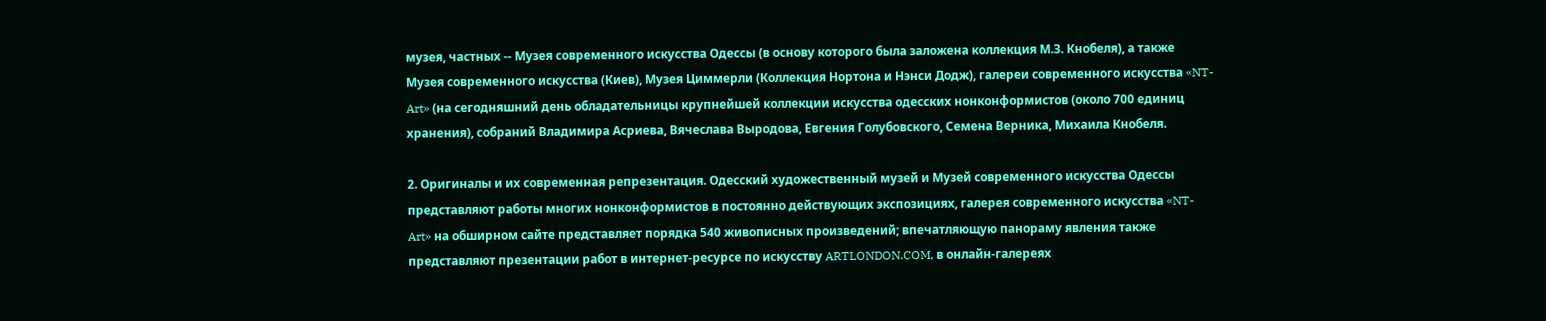музея, частных -- Музея современного искусства Одессы (в основу которого была заложена коллекция М.З. Кнобеля), а также Музея современного искусства (Киев), Музея Циммерли (Коллекция Нортона и Нэнси Додж), галереи современного искусства «NT-Art» (на сегодняшний день обладательницы крупнейшей коллекции искусства одесских нонконформистов (около 700 единиц хранения), собраний Владимира Асриева, Вячеслава Выродова, Евгения Голубовского, Семена Верника, Михаила Кнобеля.

2. Оригиналы и их современная репрезентация. Одесский художественный музей и Музей современного искусства Одессы представляют работы многих нонконформистов в постоянно действующих экспозициях, галерея современного искусства «NT-Art» на обширном сайте представляет порядка 540 живописных произведений; впечатляющую панораму явления также представляют презентации работ в интернет-ресурсе по искусству ARTLONDON.COM, в онлайн-галереях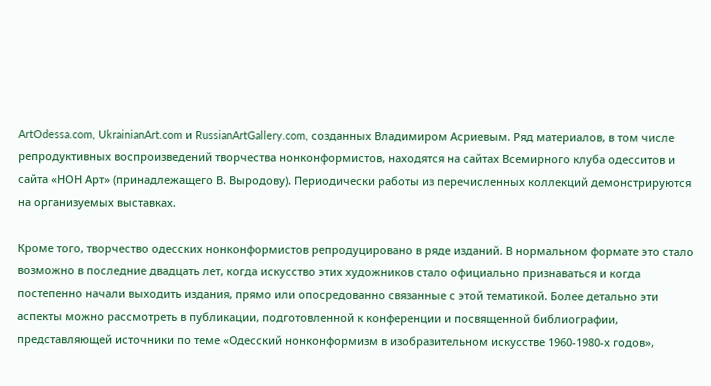ArtOdessa.com, UkrainianArt.com и RussianArtGallery.com, созданных Владимиром Асриевым. Ряд материалов, в том числе репродуктивных воспроизведений творчества нонконформистов, находятся на сайтах Всемирного клуба одесситов и сайта «НOН Арт» (принадлежащего В. Выродову). Периодически работы из перечисленных коллекций демонстрируются на организуемых выставках.

Кроме того, творчество одесских нонконформистов репродуцировано в ряде изданий. В нормальном формате это стало возможно в последние двадцать лет, когда искусство этих художников стало официально признаваться и когда постепенно начали выходить издания, прямо или опосредованно связанные с этой тематикой. Более детально эти аспекты можно рассмотреть в публикации, подготовленной к конференции и посвященной библиографии, представляющей источники по теме «Одесский нонконформизм в изобразительном искусстве 1960-1980-х годов»,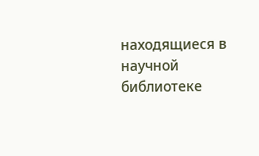находящиеся в научной библиотеке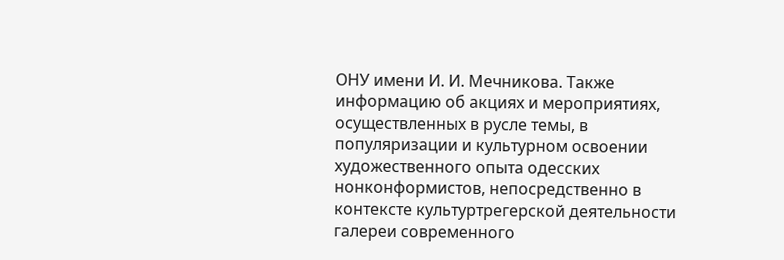ОНУ имени И. И. Мечникова. Также информацию об акциях и мероприятиях, осуществленных в русле темы, в популяризации и культурном освоении художественного опыта одесских нонконформистов, непосредственно в контексте культуртрегерской деятельности галереи современного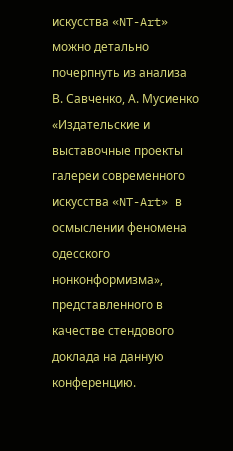искусства «NT-Art» можно детально почерпнуть из анализа В. Савченко, А. Мусиенко «Издательские и выставочные проекты галереи современного искусства «NT-Art» в осмыслении феномена одесского нонконформизма», представленного в качестве стендового доклада на данную конференцию.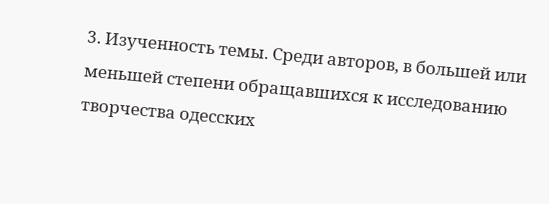3. Изученность темы. Среди авторов, в большей или меньшей степени обращавшихся к исследованию творчества одесских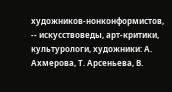художников-нонконформистов, -- искусствоведы, арт-критики, культурологи, художники: А. Ахмерова, Т. Арсеньева, В.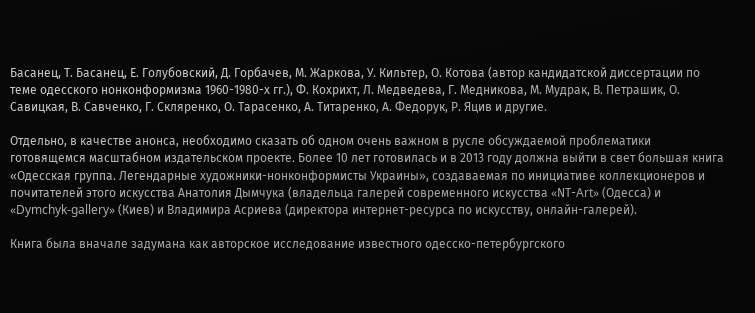Басанец, Т. Басанец, Е. Голубовский, Д. Горбачев, М. Жаркова, У. Кильтер, О. Котова (автор кандидатской диссертации по теме одесского нонконформизма 1960-1980-х гг.), Ф. Кохрихт, Л. Медведева, Г. Медникова, М. Мудрак, В. Петрашик, О. Савицкая, В. Савченко, Г. Скляренко, О. Тарасенко, А. Титаренко, А. Федорук, Р. Яцив и другие.

Отдельно, в качестве анонса, необходимо сказать об одном очень важном в русле обсуждаемой проблематики готовящемся масштабном издательском проекте. Более 10 лет готовилась и в 2013 году должна выйти в свет большая книга «Одесская группа. Легендарные художники-нонконформисты Украины», создаваемая по инициативе коллекционеров и почитателей этого искусства Анатолия Дымчука (владельца галерей современного искусства «NТ-Art» (Одесса) и «Dymchyk-gallery» (Киев) и Владимира Асриева (директора интернет-ресурса по искусству, онлайн-галерей).

Книга была вначале задумана как авторское исследование известного одесско-петербургского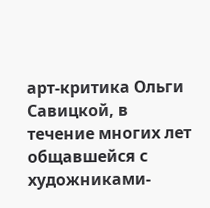арт-критика Ольги Савицкой, в течение многих лет общавшейся с художниками-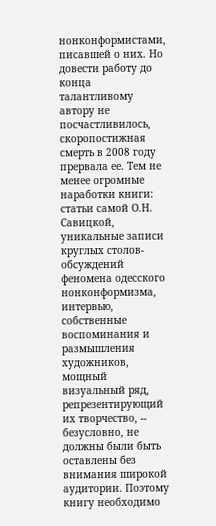нонконформистами, писавшей о них. Но довести работу до конца талантливому автору не посчастливилось, скоропостижная смерть в 2008 году прервала ее. Тем не менее огромные наработки книги: статьи самой О.Н. Савицкой, уникальные записи круглых столов-обсуждений феномена одесского нонконформизма, интервью, собственные воспоминания и размышления художников, мощный визуальный ряд, репрезентирующий их творчество, -- безусловно, не должны были быть оставлены без внимания широкой аудитории. Поэтому книгу необходимо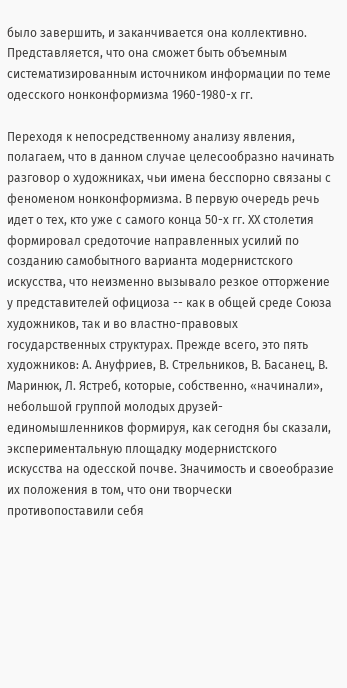было завершить, и заканчивается она коллективно. Представляется, что она сможет быть объемным систематизированным источником информации по теме одесского нонконформизма 1960-1980-х гг.

Переходя к непосредственному анализу явления, полагаем, что в данном случае целесообразно начинать разговор о художниках, чьи имена бесспорно связаны с феноменом нонконформизма. В первую очередь речь идет о тех, кто уже с самого конца 50-х гг. ХХ столетия формировал средоточие направленных усилий по созданию самобытного варианта модернистского искусства, что неизменно вызывало резкое отторжение у представителей официоза -- как в общей среде Союза художников, так и во властно-правовых государственных структурах. Прежде всего, это пять художников: А. Ануфриев, В. Стрельников, В. Басанец, В. Маринюк, Л. Ястреб, которые, собственно, «начинали», небольшой группой молодых друзей-единомышленников формируя, как сегодня бы сказали, экспериментальную площадку модернистского искусства на одесской почве. Значимость и своеобразие их положения в том, что они творчески противопоставили себя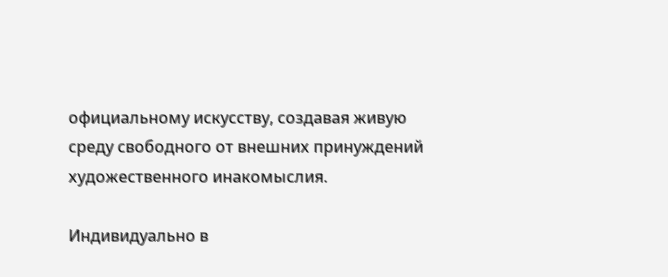официальному искусству, создавая живую среду свободного от внешних принуждений художественного инакомыслия.

Индивидуально в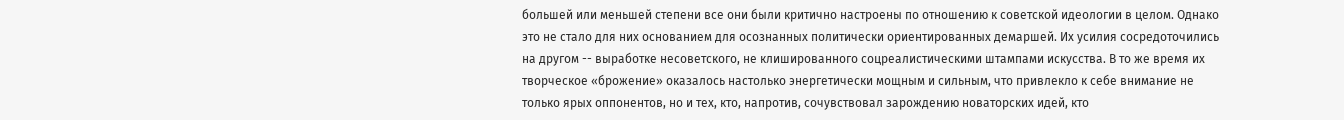большей или меньшей степени все они были критично настроены по отношению к советской идеологии в целом. Однако это не стало для них основанием для осознанных политически ориентированных демаршей. Их усилия сосредоточились на другом -- выработке несоветского, не клишированного соцреалистическими штампами искусства. В то же время их творческое «брожение» оказалось настолько энергетически мощным и сильным, что привлекло к себе внимание не только ярых оппонентов, но и тех, кто, напротив, сочувствовал зарождению новаторских идей, кто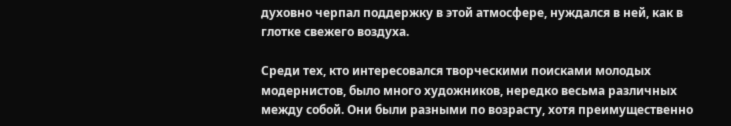духовно черпал поддержку в этой атмосфере, нуждался в ней, как в глотке свежего воздуха.

Среди тех, кто интересовался творческими поисками молодых модернистов, было много художников, нередко весьма различных между собой. Они были разными по возрасту, хотя преимущественно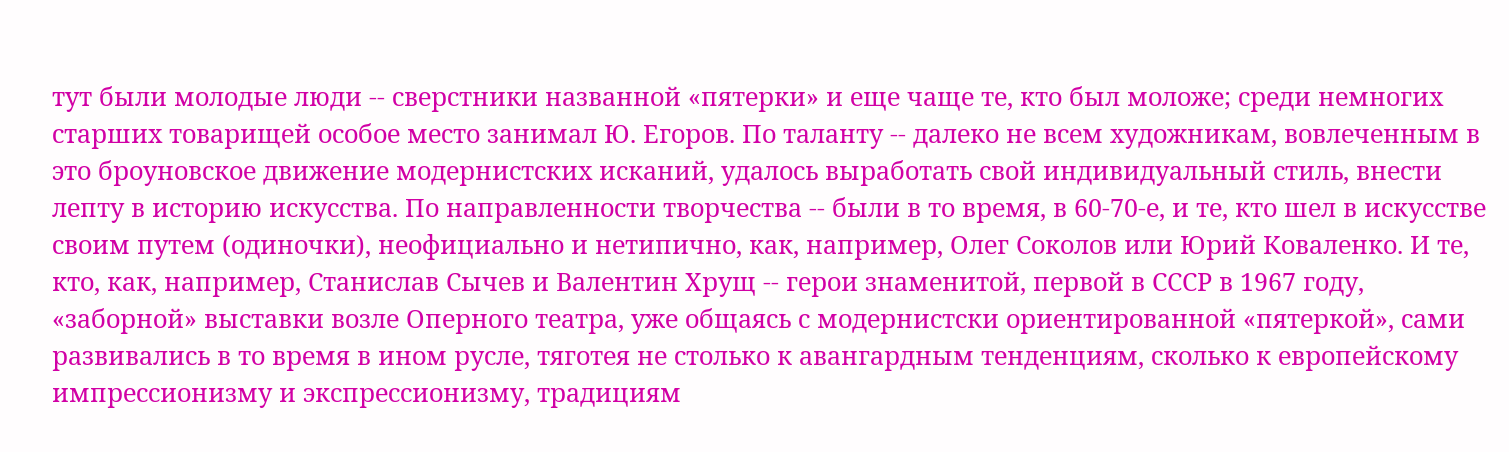тут были молодые люди -- сверстники названной «пятерки» и еще чаще те, кто был моложе; среди немногих старших товарищей особое место занимал Ю. Егоров. По таланту -- далеко не всем художникам, вовлеченным в это броуновское движение модернистских исканий, удалось выработать свой индивидуальный стиль, внести лепту в историю искусства. По направленности творчества -- были в то время, в 60-70-е, и те, кто шел в искусстве своим путем (одиночки), неофициально и нетипично, как, например, Олег Соколов или Юрий Коваленко. И те, кто, как, например, Станислав Сычев и Валентин Хрущ -- герои знаменитой, первой в СССР в 1967 году, «заборной» выставки возле Оперного театра, уже общаясь с модернистски ориентированной «пятеркой», сами развивались в то время в ином русле, тяготея не столько к авангардным тенденциям, сколько к европейскому импрессионизму и экспрессионизму, традициям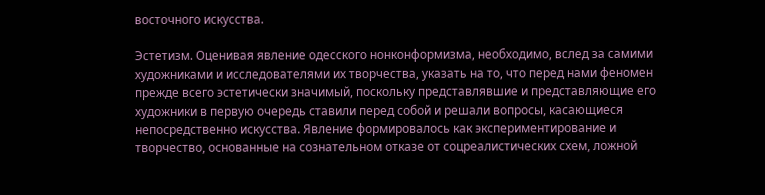восточного искусства.

Эстетизм. Оценивая явление одесского нонконформизма, необходимо, вслед за самими художниками и исследователями их творчества, указать на то, что перед нами феномен прежде всего эстетически значимый, поскольку представлявшие и представляющие его художники в первую очередь ставили перед собой и решали вопросы, касающиеся непосредственно искусства. Явление формировалось как экспериментирование и творчество, основанные на сознательном отказе от соцреалистических схем, ложной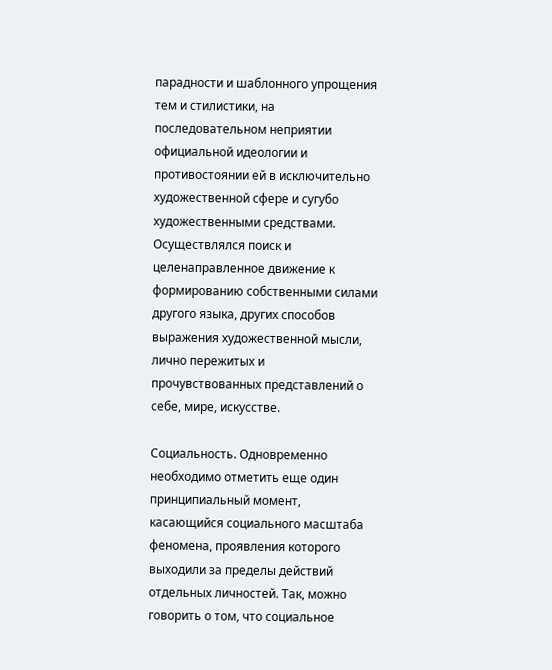парадности и шаблонного упрощения тем и стилистики, на последовательном неприятии официальной идеологии и противостоянии ей в исключительно художественной сфере и сугубо художественными средствами. Осуществлялся поиск и целенаправленное движение к формированию собственными силами другого языка, других способов выражения художественной мысли, лично пережитых и прочувствованных представлений о себе, мире, искусстве.

Социальность. Одновременно необходимо отметить еще один принципиальный момент, касающийся социального масштаба феномена, проявления которого выходили за пределы действий отдельных личностей. Так, можно говорить о том, что социальное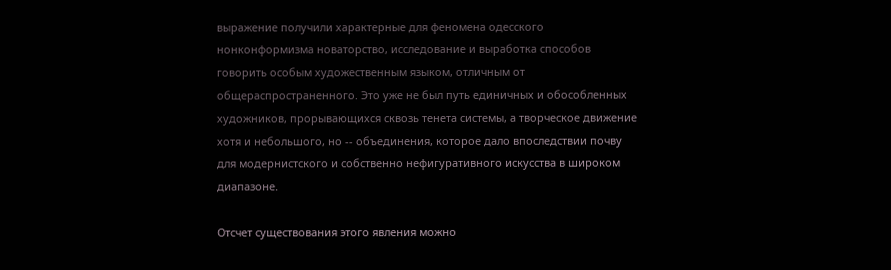выражение получили характерные для феномена одесского нонконформизма новаторство, исследование и выработка способов говорить особым художественным языком, отличным от общераспространенного. Это уже не был путь единичных и обособленных художников, прорывающихся сквозь тенета системы, а творческое движение хотя и небольшого, но -- объединения, которое дало впоследствии почву для модернистского и собственно нефигуративного искусства в широком диапазоне.

Отсчет существования этого явления можно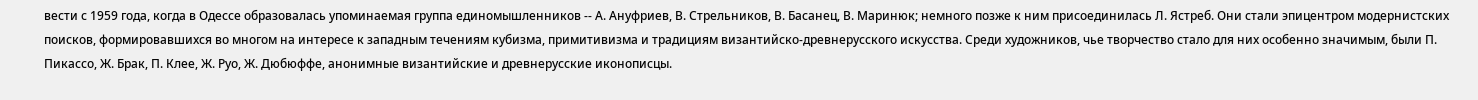вести с 1959 года, когда в Одессе образовалась упоминаемая группа единомышленников -- А. Ануфриев, В. Стрельников, В. Басанец, В. Маринюк; немного позже к ним присоединилась Л. Ястреб. Они стали эпицентром модернистских поисков, формировавшихся во многом на интересе к западным течениям кубизма, примитивизма и традициям византийско-древнерусского искусства. Среди художников, чье творчество стало для них особенно значимым, были П. Пикассо, Ж. Брак, П. Клее, Ж. Руо, Ж. Дюбюффе, анонимные византийские и древнерусские иконописцы.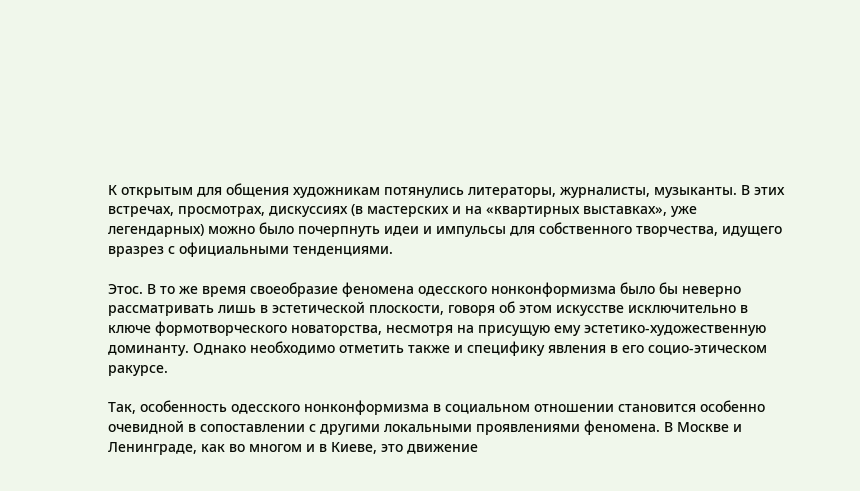К открытым для общения художникам потянулись литераторы, журналисты, музыканты. В этих встречах, просмотрах, дискуссиях (в мастерских и на «квартирных выставках», уже легендарных) можно было почерпнуть идеи и импульсы для собственного творчества, идущего вразрез с официальными тенденциями.

Этос. В то же время своеобразие феномена одесского нонконформизма было бы неверно рассматривать лишь в эстетической плоскости, говоря об этом искусстве исключительно в ключе формотворческого новаторства, несмотря на присущую ему эстетико-художественную доминанту. Однако необходимо отметить также и специфику явления в его социо-этическом ракурсе.

Так, особенность одесского нонконформизма в социальном отношении становится особенно очевидной в сопоставлении с другими локальными проявлениями феномена. В Москве и Ленинграде, как во многом и в Киеве, это движение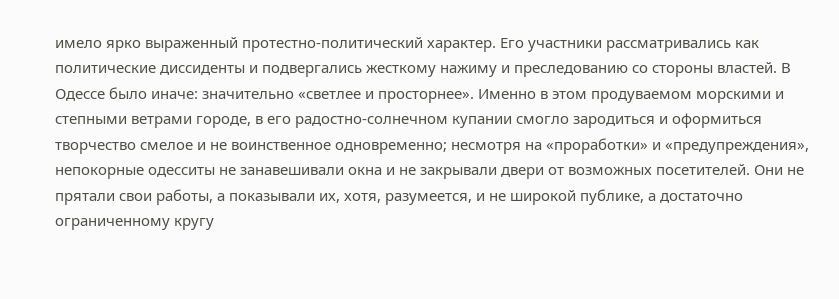имело ярко выраженный протестно-политический характер. Его участники рассматривались как политические диссиденты и подвергались жесткому нажиму и преследованию со стороны властей. В Одессе было иначе: значительно «светлее и просторнее». Именно в этом продуваемом морскими и степными ветрами городе, в его радостно-солнечном купании смогло зародиться и оформиться творчество смелое и не воинственное одновременно; несмотря на «проработки» и «предупреждения», непокорные одесситы не занавешивали окна и не закрывали двери от возможных посетителей. Они не прятали свои работы, а показывали их, хотя, разумеется, и не широкой публике, а достаточно ограниченному кругу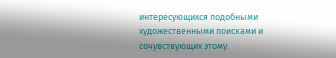интересующихся подобными художественными поисками и сочувствующих этому.